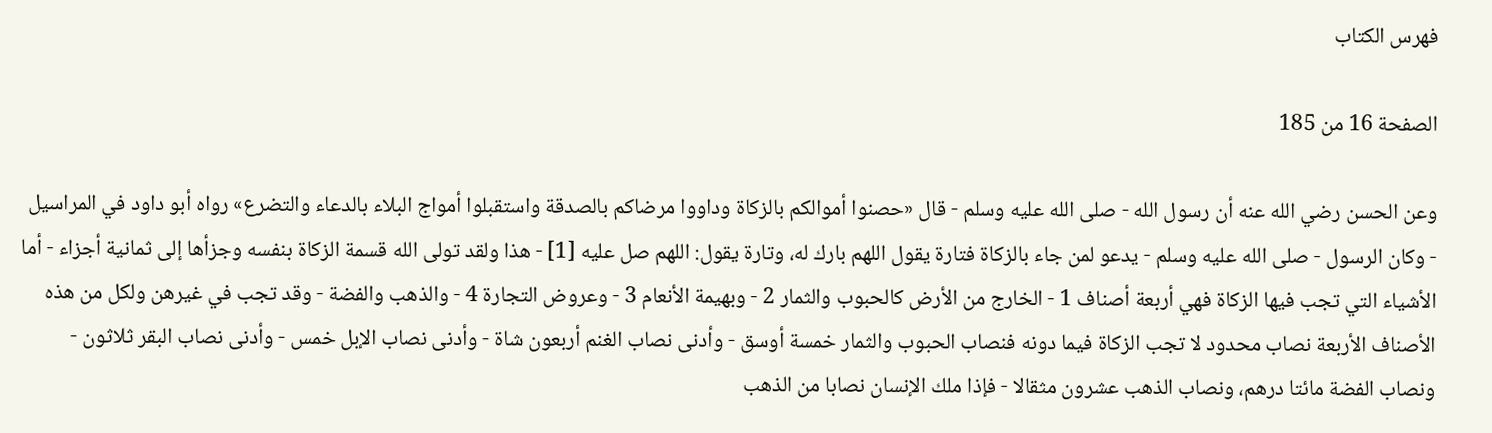فهرس الكتاب

الصفحة 16 من 185

وعن الحسن رضي الله عنه أن رسول الله - صلى الله عليه وسلم - قال «حصنوا أموالكم بالزكاة وداووا مرضاكم بالصدقة واستقبلوا أمواج البلاء بالدعاء والتضرع» رواه أبو داود في المراسيل - وكان الرسول - صلى الله عليه وسلم - يدعو لمن جاء بالزكاة فتارة يقول اللهم بارك له، وتارة يقول: اللهم صل عليه [1] - هذا ولقد تولى الله قسمة الزكاة بنفسه وجزأها إلى ثمانية أجزاء - أما الأشياء التي تجب فيها الزكاة فهي أربعة أصناف 1 - الخارج من الأرض كالحبوب والثمار 2 - وبهيمة الأنعام 3 - وعروض التجارة 4 - والذهب والفضة - وقد تجب في غيرهن ولكل من هذه الأصناف الأربعة نصاب محدود لا تجب الزكاة فيما دونه فنصاب الحبوب والثمار خمسة أوسق - وأدنى نصاب الغنم أربعون شاة - وأدنى نصاب الإبل خمس - وأدنى نصاب البقر ثلاثون - ونصاب الفضة مائتا درهم، ونصاب الذهب عشرون مثقالا - فإذا ملك الإنسان نصابا من الذهب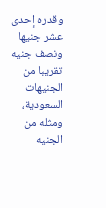وقدره إحدى عشر جنيها ونصف جنيه تقريبا من الجنيهات السعودية، ومثله من الجنيه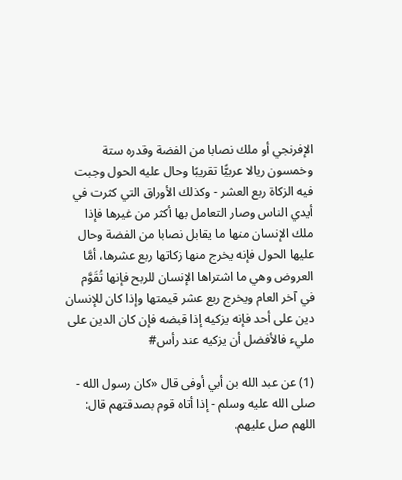الإفرنجي أو ملك نصابا من الفضة وقدره ستة وخمسون ريالا عربيًّا تقريبًا وحال عليه الحول وجبت فيه الزكاة ربع العشر - وكذلك الأوراق التي كثرت في أيدي الناس وصار التعامل بها أكثر من غيرها فإذا ملك الإنسان منها ما يقابل نصابا من الفضة وحال عليها الحول فإنه يخرج منها زكاتها ربع عشرها، أمَّا العروض وهي ما اشتراها الإنسان للربح فإنها تُقَوَّم في آخر العام ويخرج ربع عشر قيمتها وإذا كان للإنسان دين على أحد فإنه يزكيه إذا قبضه فإن كان الدين على مليء فالأفضل أن يزكيه عند رأس#

(1) عن عبد الله بن أبي أوفى قال «كان رسول الله - صلى الله عليه وسلم - إذا أتاه قوم بصدقتهم قال: اللهم صل عليهم.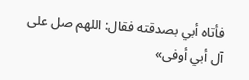فأتاه أبي بصدقته فقال: اللهم صل على آل أبي أوفى»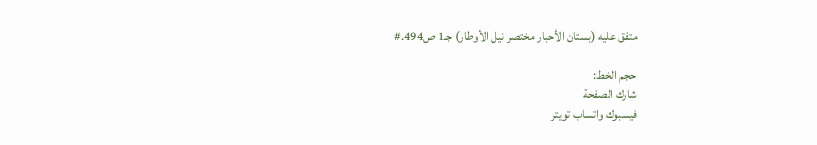متفق عليه (بستان الأحبار مختصر نيل الأوطار) جـ1 ص494.#

حجم الخط:
شارك الصفحة
فيسبوك واتساب تويتر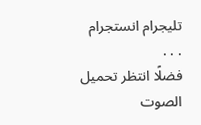تليجرام انستجرام
. . .
فضلًا انتظر تحميل الصوت